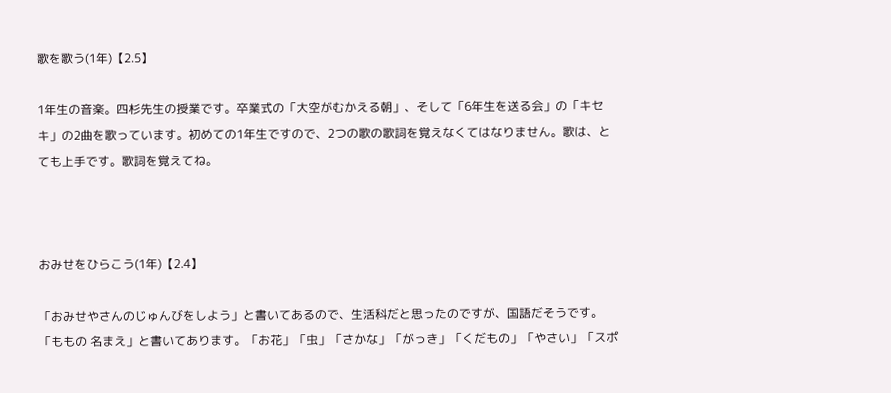歌を歌う(1年)【2.5】

1年生の音楽。四杉先生の授業です。卒業式の「大空がむかえる朝」、そして「6年生を送る会」の「キセキ」の2曲を歌っています。初めての1年生ですので、2つの歌の歌詞を覚えなくてはなりません。歌は、とても上手です。歌詞を覚えてね。



おみせをひらこう(1年)【2.4】

「おみせやさんのじゅんびをしよう」と書いてあるので、生活科だと思ったのですが、国語だそうです。「ももの 名まえ」と書いてあります。「お花」「虫」「さかな」「がっき」「くだもの」「やさい」「スポ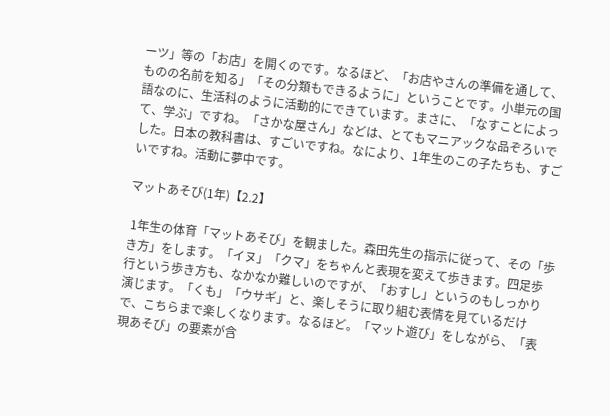ーツ」等の「お店」を開くのです。なるほど、「お店やさんの準備を通して、ものの名前を知る」「その分類もできるように」ということです。小単元の国語なのに、生活科のように活動的にできています。まさに、「なすことによって、学ぶ」ですね。「さかな屋さん」などは、とてもマニアックな品ぞろいでした。日本の教科書は、すごいですね。なにより、1年生のこの子たちも、すごいですね。活動に夢中です。

マットあそび(1年)【2.2】

 1年生の体育「マットあそび」を観ました。森田先生の指示に従って、その「歩き方」をします。「イヌ」「クマ」をちゃんと表現を変えて歩きます。四足歩行という歩き方も、なかなか難しいのですが、「おすし」というのもしっかり演じます。「くも」「ウサギ」と、楽しそうに取り組む表情を見ているだけで、こちらまで楽しくなります。なるほど。「マット遊び」をしながら、「表現あそび」の要素が含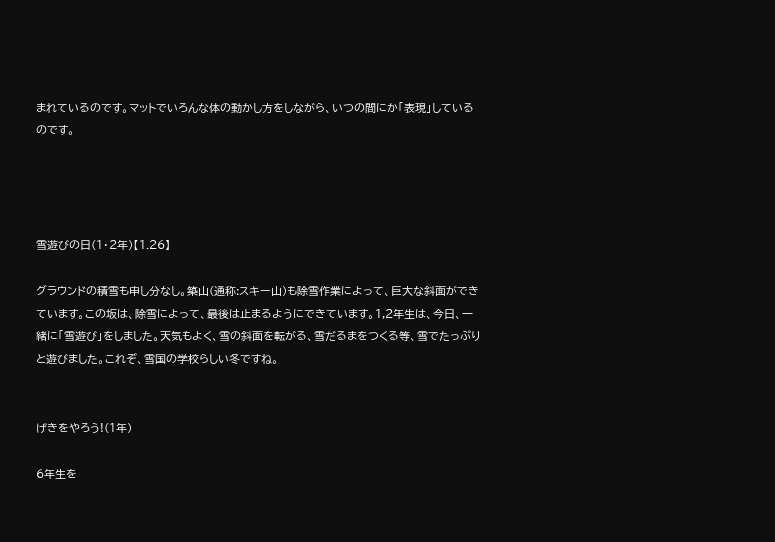まれているのです。マットでいろんな体の動かし方をしながら、いつの間にか「表現」しているのです。




雪遊びの日(1・2年)【1.26】

グラウンドの積雪も申し分なし。築山(通称:スキー山)も除雪作業によって、巨大な斜面ができています。この坂は、除雪によって、最後は止まるようにできています。1,2年生は、今日、一緒に「雪遊び」をしました。天気もよく、雪の斜面を転がる、雪だるまをつくる等、雪でたっぷりと遊びました。これぞ、雪国の学校らしい冬ですね。


げきをやろう!(1年)

6年生を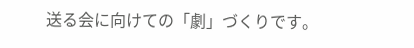送る会に向けての「劇」づくりです。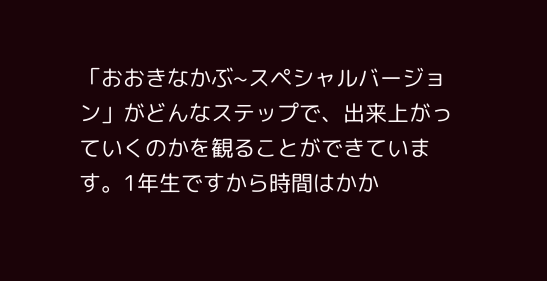「おおきなかぶ~スペシャルバージョン」がどんなステップで、出来上がっていくのかを観ることができています。1年生ですから時間はかか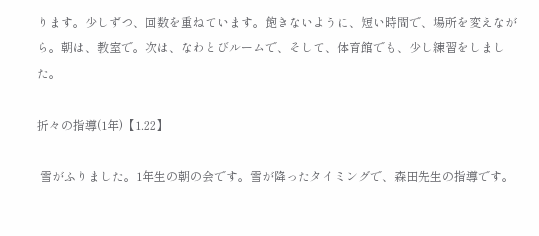ります。少しずつ、回数を重ねています。飽きないように、短い時間で、場所を変えながら。朝は、教室で。次は、なわとびルームで、そして、体育館でも、少し練習をしました。

折々の指導(1年)【1.22】

 雪がふりました。1年生の朝の会です。雪が降ったタイミングで、森田先生の指導です。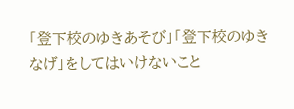「登下校のゆきあそび」「登下校のゆきなげ」をしてはいけないこと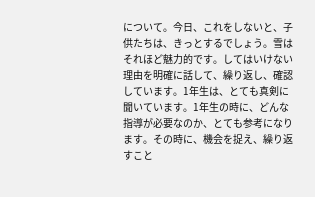について。今日、これをしないと、子供たちは、きっとするでしょう。雪はそれほど魅力的です。してはいけない理由を明確に話して、繰り返し、確認しています。1年生は、とても真剣に聞いています。1年生の時に、どんな指導が必要なのか、とても参考になります。その時に、機会を捉え、繰り返すこと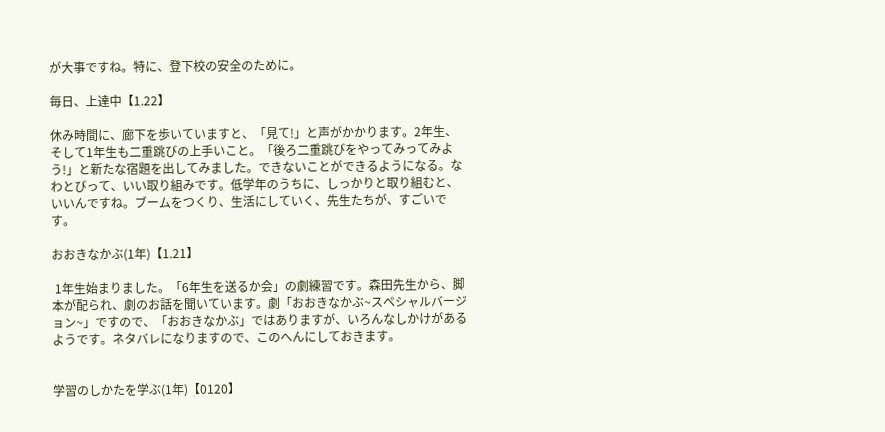が大事ですね。特に、登下校の安全のために。

毎日、上達中【1.22】

休み時間に、廊下を歩いていますと、「見て!」と声がかかります。2年生、そして1年生も二重跳びの上手いこと。「後ろ二重跳びをやってみってみよう!」と新たな宿題を出してみました。できないことができるようになる。なわとびって、いい取り組みです。低学年のうちに、しっかりと取り組むと、いいんですね。ブームをつくり、生活にしていく、先生たちが、すごいです。

おおきなかぶ(1年)【1.21】

 1年生始まりました。「6年生を送るか会」の劇練習です。森田先生から、脚本が配られ、劇のお話を聞いています。劇「おおきなかぶ~スペシャルバージョン~」ですので、「おおきなかぶ」ではありますが、いろんなしかけがあるようです。ネタバレになりますので、このへんにしておきます。


学習のしかたを学ぶ(1年)【0120】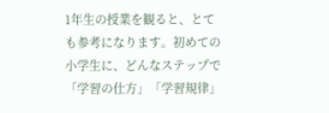1年生の授業を観ると、とても参考になります。初めての小学生に、どんなステップで「学習の仕方」「学習規律」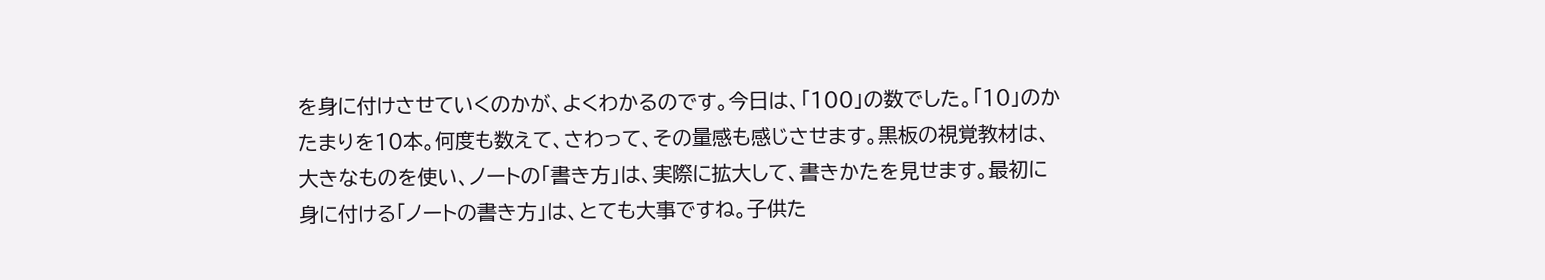を身に付けさせていくのかが、よくわかるのです。今日は、「100」の数でした。「10」のかたまりを10本。何度も数えて、さわって、その量感も感じさせます。黒板の視覚教材は、大きなものを使い、ノートの「書き方」は、実際に拡大して、書きかたを見せます。最初に身に付ける「ノートの書き方」は、とても大事ですね。子供た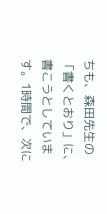ちも、森田先生の「書くとおり」に、書こうとしています。1時間で、次に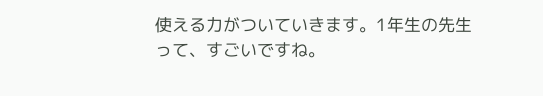使える力がついていきます。1年生の先生って、すごいですね。